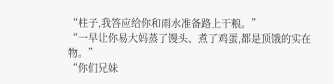“柱子,我答应给你和雨水准备路上干粮。”
“一早让你易大妈蒸了馒头、煮了鸡蛋,都是顶饿的实在物。”
“你们兄妹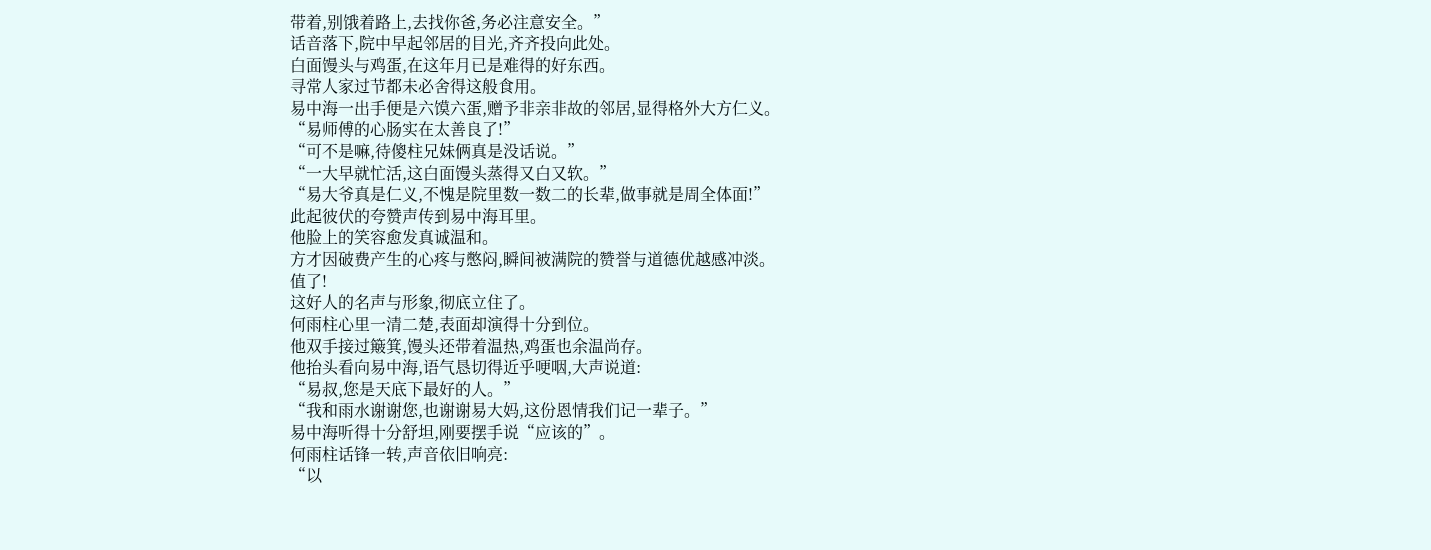带着,别饿着路上,去找你爸,务必注意安全。”
话音落下,院中早起邻居的目光,齐齐投向此处。
白面馒头与鸡蛋,在这年月已是难得的好东西。
寻常人家过节都未必舍得这般食用。
易中海一出手便是六馍六蛋,赠予非亲非故的邻居,显得格外大方仁义。
“易师傅的心肠实在太善良了!”
“可不是嘛,待傻柱兄妹俩真是没话说。”
“一大早就忙活,这白面馒头蒸得又白又软。”
“易大爷真是仁义,不愧是院里数一数二的长辈,做事就是周全体面!”
此起彼伏的夸赞声传到易中海耳里。
他脸上的笑容愈发真诚温和。
方才因破费产生的心疼与憋闷,瞬间被满院的赞誉与道德优越感冲淡。
值了!
这好人的名声与形象,彻底立住了。
何雨柱心里一清二楚,表面却演得十分到位。
他双手接过簸箕,馒头还带着温热,鸡蛋也余温尚存。
他抬头看向易中海,语气恳切得近乎哽咽,大声说道:
“易叔,您是天底下最好的人。”
“我和雨水谢谢您,也谢谢易大妈,这份恩情我们记一辈子。”
易中海听得十分舒坦,刚要摆手说“应该的”。
何雨柱话锋一转,声音依旧响亮:
“以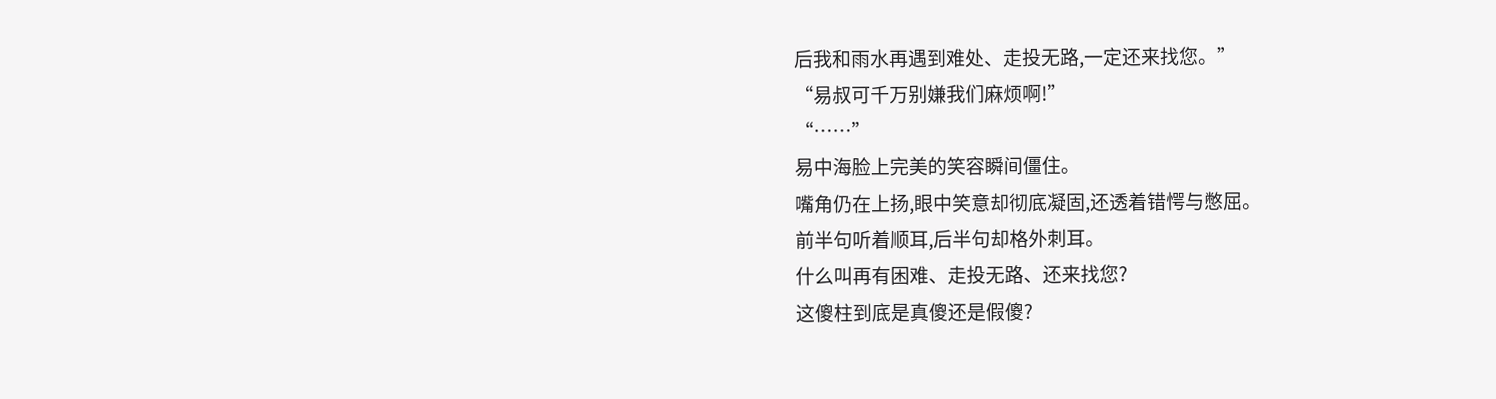后我和雨水再遇到难处、走投无路,一定还来找您。”
“易叔可千万别嫌我们麻烦啊!”
“……”
易中海脸上完美的笑容瞬间僵住。
嘴角仍在上扬,眼中笑意却彻底凝固,还透着错愕与憋屈。
前半句听着顺耳,后半句却格外刺耳。
什么叫再有困难、走投无路、还来找您?
这傻柱到底是真傻还是假傻?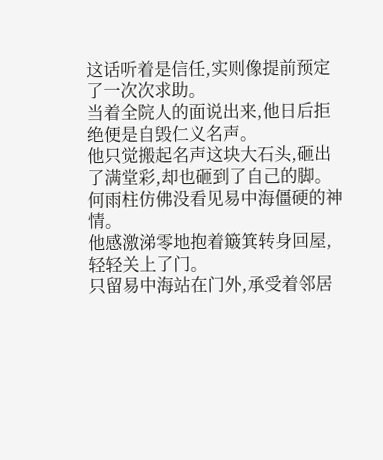这话听着是信任,实则像提前预定了一次次求助。
当着全院人的面说出来,他日后拒绝便是自毁仁义名声。
他只觉搬起名声这块大石头,砸出了满堂彩,却也砸到了自己的脚。
何雨柱仿佛没看见易中海僵硬的神情。
他感激涕零地抱着簸箕转身回屋,轻轻关上了门。
只留易中海站在门外,承受着邻居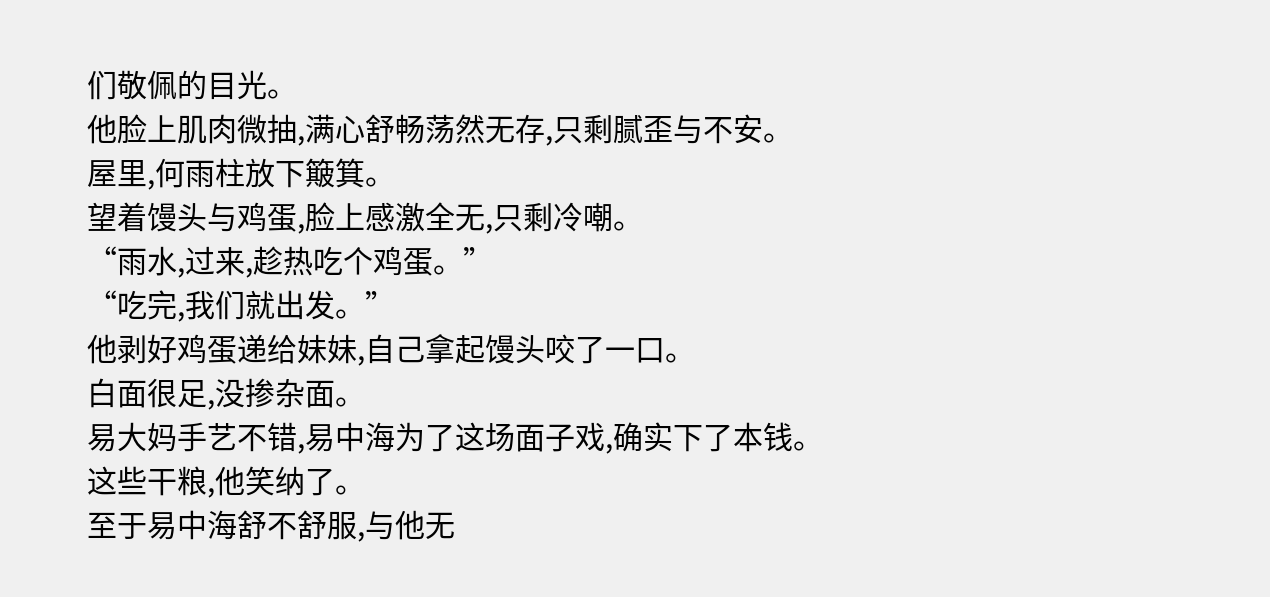们敬佩的目光。
他脸上肌肉微抽,满心舒畅荡然无存,只剩腻歪与不安。
屋里,何雨柱放下簸箕。
望着馒头与鸡蛋,脸上感激全无,只剩冷嘲。
“雨水,过来,趁热吃个鸡蛋。”
“吃完,我们就出发。”
他剥好鸡蛋递给妹妹,自己拿起馒头咬了一口。
白面很足,没掺杂面。
易大妈手艺不错,易中海为了这场面子戏,确实下了本钱。
这些干粮,他笑纳了。
至于易中海舒不舒服,与他无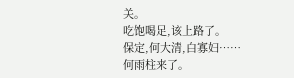关。
吃饱喝足,该上路了。
保定,何大清,白寡妇……
何雨柱来了。